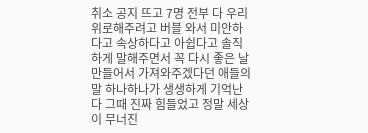취소 공지 뜨고 7명 전부 다 우리 위로해주려고 버블 와서 미안하다고 속상하다고 아쉽다고 솔직하게 말해주면서 꼭 다시 좋은 날 만들어서 가져와주겠다던 애들의 말 하나하나가 생생하게 기억난다 그때 진짜 힘들었고 정말 세상이 무너진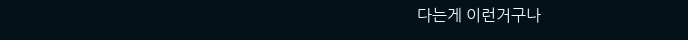다는게 이런거구나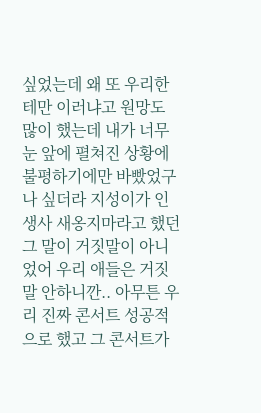싶었는데 왜 또 우리한테만 이러냐고 원망도 많이 했는데 내가 너무 눈 앞에 펼쳐진 상황에 불평하기에만 바빴었구나 싶더라 지성이가 인생사 새옹지마라고 했던 그 말이 거짓말이 아니었어 우리 애들은 거짓말 안하니깐.. 아무튼 우리 진짜 콘서트 성공적으로 했고 그 콘서트가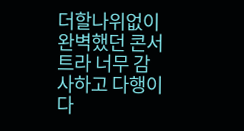더할나위없이 완벽했던 콘서트라 너무 감사하고 다행이다